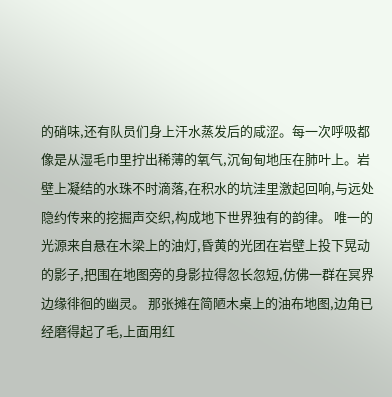的硝味,还有队员们身上汗水蒸发后的咸涩。每一次呼吸都像是从湿毛巾里拧出稀薄的氧气,沉甸甸地压在肺叶上。岩壁上凝结的水珠不时滴落,在积水的坑洼里激起回响,与远处隐约传来的挖掘声交织,构成地下世界独有的韵律。 唯一的光源来自悬在木梁上的油灯,昏黄的光团在岩壁上投下晃动的影子,把围在地图旁的身影拉得忽长忽短,仿佛一群在冥界边缘徘徊的幽灵。 那张摊在简陋木桌上的油布地图,边角已经磨得起了毛,上面用红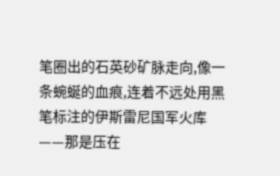笔圈出的石英砂矿脉走向,像一条蜿蜒的血痕,连着不远处用黑笔标注的伊斯雷尼国军火库——那是压在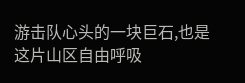游击队心头的一块巨石,也是这片山区自由呼吸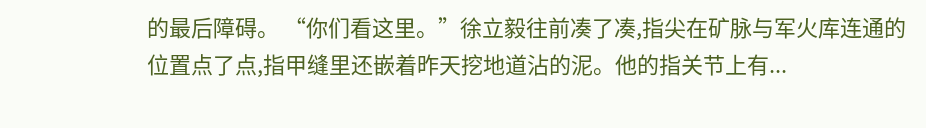的最后障碍。 “你们看这里。”徐立毅往前凑了凑,指尖在矿脉与军火库连通的位置点了点,指甲缝里还嵌着昨天挖地道沾的泥。他的指关节上有...